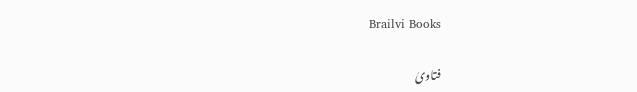Brailvi Books

فتاویٰ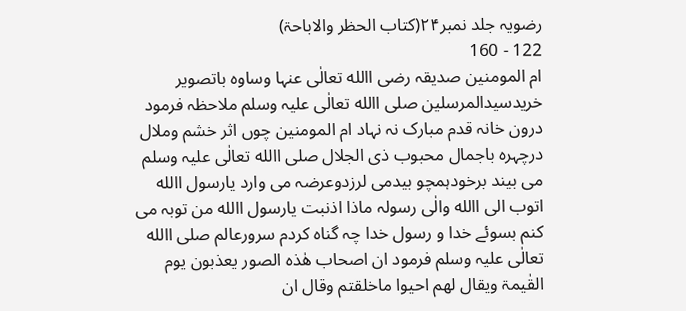رضویہ جلد نمبر۲۴(کتاب الحظر والاباحۃ)
122 - 160
ام المومنین صدیقہ رضی االله تعالٰی عنہا وساوہ باتصویر خریدسیدالمرسلین صلی االله تعالٰی علیہ وسلم ملاحظہ فرمود درون خانہ قدم مبارک نہ نہاد ام المومنین چوں اثر خشم وملال درچہرہ باجمال محبوب ذی الجلال صلی االله تعالٰی علیہ وسلم می بیند برخودہمچو بیدمی لرزدوعرضہ می وارد یارسول االله اتوب الی االله والٰی رسولہ ماذا اذنبت یارسول االله من توبہ می کنم بسوئے خدا و رسول خدا چہ گناہ کردم سرورعالم صلی االله تعالٰی علیہ وسلم فرمود ان اصحاب ھٰذہ الصور یعذبون یوم القٰیمۃ ویقال لھم احیوا ماخلقتم وقال ان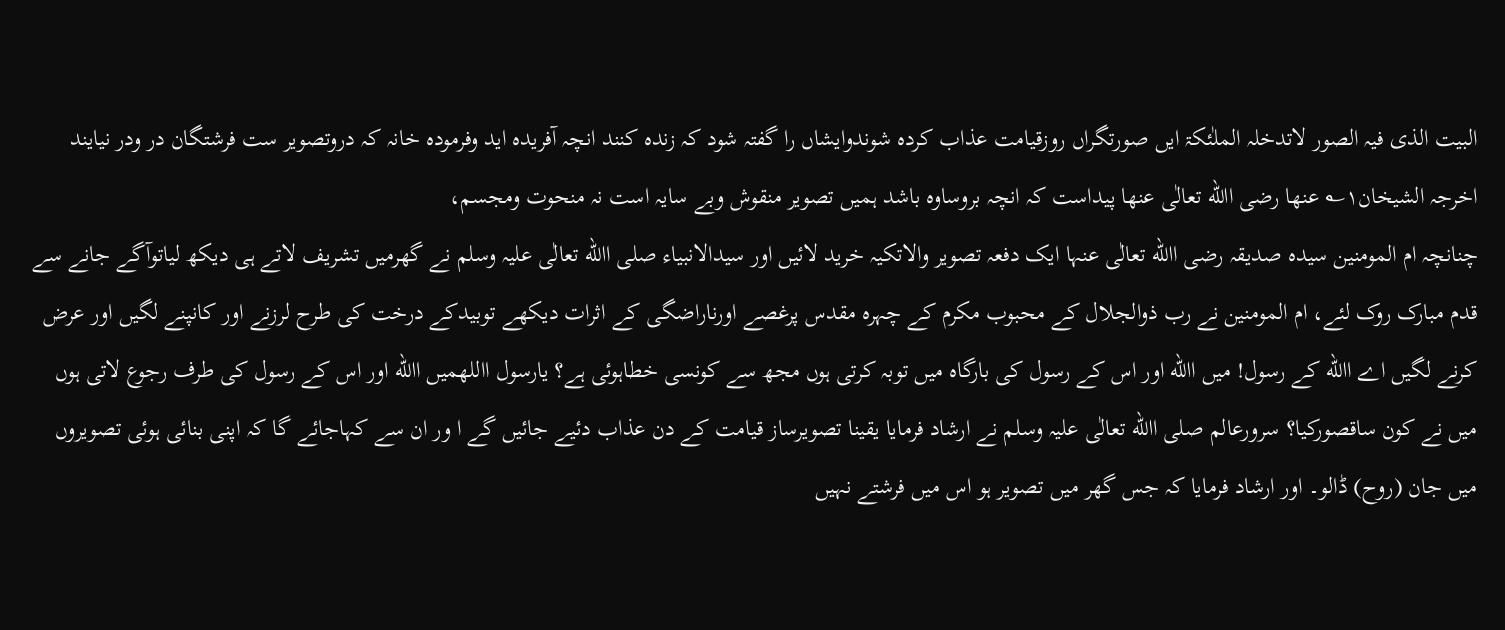البیت الذی فیہ الصور لاتدخلہ الملٰئکۃ ایں صورتگراں روزقیامت عذاب کردہ شوندوایشاں را گفتہ شود کہ زندہ کنند انچہ آفریدہ اید وفرمودہ خانہ کہ دروتصویر ست فرشتگان در ودر نیایند اخرجہ الشیخان۱؎ عنھا رضی االله تعالٰی عنھا پیداست کہ انچہ بروساوہ باشد ہمیں تصویر منقوش وبے سایہ است نہ منحوت ومجسم،
چنانچہ ام المومنین سیدہ صدیقہ رضی االله تعالٰی عنہا ایک دفعہ تصویر والاتکیہ خرید لائیں اور سیدالانبیاء صلی االله تعالٰی علیہ وسلم نے گھرمیں تشریف لاتے ہی دیکھ لیاتوآگے جانے سے قدم مبارک روک لئے، ام المومنین نے رب ذوالجلال کے محبوب مکرم کے چہرہ مقدس پرغصے اورناراضگی کے اثرات دیکھے توبیدکے درخت کی طرح لرزنے اور کانپنے لگیں اور عرض کرنے لگیں اے االله کے رسول! میں االله اور اس کے رسول کی بارگاہ میں توبہ کرتی ہوں مجھ سے کونسی خطاہوئی ہے؟ یارسول االلهمیں االله اور اس کے رسول کی طرف رجوع لاتی ہوں میں نے کون ساقصورکیا؟ سرورعالم صلی االله تعالٰی علیہ وسلم نے ارشاد فرمایا یقینا تصویرساز قیامت کے دن عذاب دئیے جائیں گے ا ور ان سے کہاجائے گا کہ اپنی بنائی ہوئی تصویروں میں جان (روح) ڈالو۔ اور ارشاد فرمایا کہ جس گھر میں تصویر ہو اس میں فرشتے نہیں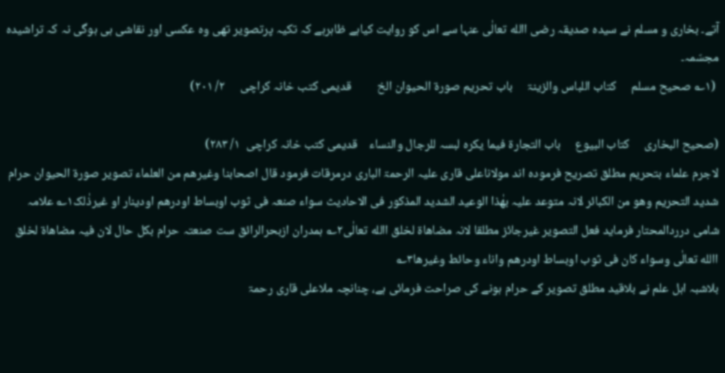آتے۔ بخاری و مسلم نے سیدہ صدیقہ رضی االله تعالٰی عنہا سے اس کو روایت کیاہے ظاہرہے کہ تکیہ پرتصویر تھی وہ عکسی اور نقاشی ہی ہوگی نہ کہ تراشیدہ مجسّمہ۔
 (۱؎ صحیح مسلم     کتاب اللباس والزینۃ     باب تحریم صورۃ الحیوان الخ         قدیمی کتب خانہ کراچی     ۲/ ۲۰۱)

(صحیح البخاری     کتاب البیوع     باب التجارۃ فیما یکرہ لبسہ للرجال والنساء    قدیمی کتب خانہ کراچی  ۱/ ۲۸۳)
لاجرم علماء بتحریم مطلق تصریح فرمودہ اند مولاناعلی قاری علیہ الرحمۃ الباری درمرقات فرمود قال اصحابنا وغیرھم من العلماء تصویر صورۃ الحیوان حرام شدید التحریم وھو من الکبائر لانہ متوعد علیہ بھٰذا الوعید الشدید المذکور فی الاحادیث سواء صنعہ فی ثوب اوبساط اودرھم اودینار او غیرذٰلک۱؎ علامہ شامی درردالمحتار فرماید فعل التصویر غیرجائز مطلقا لانہ مضاھاۃ لخلق االله تعالٰی۲؎ ہمدران ازبحرالرائق ست صنعتہ حرام بکل حال لان فیہ مضاھاۃ لخلق االله تعالٰی وسواء کان فی ثوب اوبساط اودرھم واناء وحائط وغیرھا۳؎
بلاشبہ اہل علم نے بلاقید مطلق تصویر کے حرام ہونے کی صراحت فرمائی ہے، چنانچہ ملاعلی قاری رحمۃ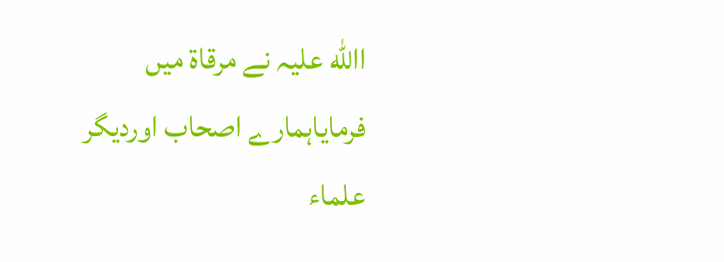االله علیہ نے مرقاۃ میں فرمایاہمارے اصحاب اوردیگر علماء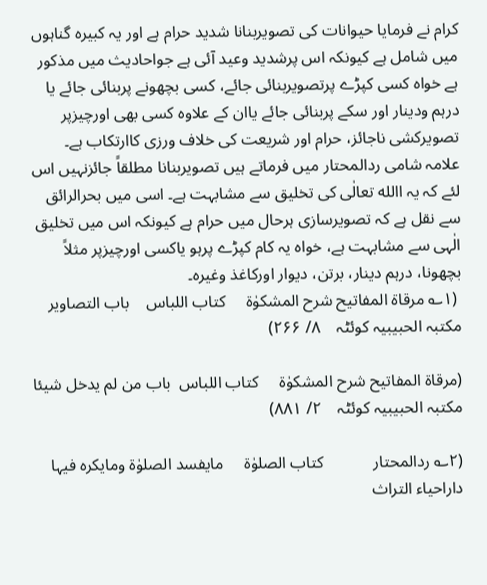کرام نے فرمایا حیوانات کی تصویربنانا شدید حرام ہے اور یہ کبیرہ گناہوں میں شامل ہے کیونکہ اس پرشدید وعید آئی ہے جواحادیث میں مذکور ہے خواہ کسی کپڑے پرتصویربنائی جائے، کسی بچھونے پربنائی جائے یا درہم ودینار اور سکے پربنائی جائے یاان کے علاوہ کسی بھی اورچیزپر تصویرکشی ناجائز، حرام اور شریعت کی خلاف ورزی کاارتکاب ہے۔ علامہ شامی ردالمحتار میں فرماتے ہیں تصویربنانا مطلقاً جائزنہیں اس لئے کہ یہ االله تعالٰی کی تخلیق سے مشابہت ہے۔ اسی میں بحرالرائق سے نقل ہے کہ تصویرسازی ہرحال میں حرام ہے کیونکہ اس میں تخلیق الٰہی سے مشابہت ہے، خواہ یہ کام کپڑے پرہو یاکسی اورچیزپر مثلاً بچھونا، درہم دینار، برتن، دیوار اورکاغذ وغیرہ۔
 (۱؎ مرقاۃ المفاتیح شرح المشکوٰۃ     کتاب اللباس    باب التصاویر        مکتبہ الحبیبیہ کوئٹہ    ۸/ ۲۶۶)

(مرقاۃ المفاتیح شرح المشکوٰۃ     کتاب اللباس  باب من لم یدخل شیئا      مکتبہ الحبیبیہ کوئٹہ    ۲/ ۸۸۱)

(۲؎ ردالمحتار            کتاب الصلوٰۃ     مایفسد الصلوٰۃ ومایکرہ فیہا     داراحیاء التراث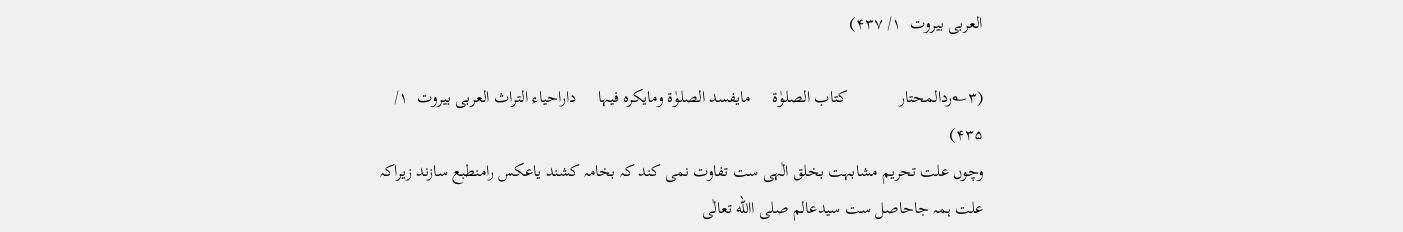العربی بیروت  ۱/ ۴۳۷)

(۳؎ردالمحتار            کتاب الصلوٰۃ     مایفسد الصلوٰۃ ومایکرہ فیہا     داراحیاء التراث العربی بیروت  ۱/ ۴۳۵)
وچوں علت تحریم مشابہت بخلق الٰہی ست تفاوت نمی کند کہ بخامہ کشند یاعکس رامنطبع سازند زیراکہ علت ہمہ جاحاصل ست سیدعالم صلی االله تعالٰی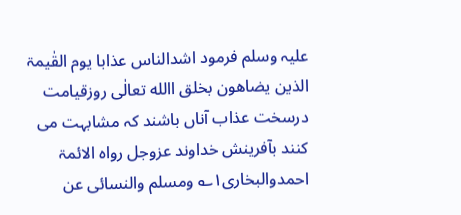علیہ وسلم فرمود اشدالناس عذابا یوم القٰیمۃ الذین یضاھون بخلق االله تعالٰی روزقیامت درسخت عذاب آناں باشند کہ مشابہت می کنند بآفرینش خداوند عزوجل رواہ الائمۃ احمدوالبخاری۱؎ ومسلم والنسائی عن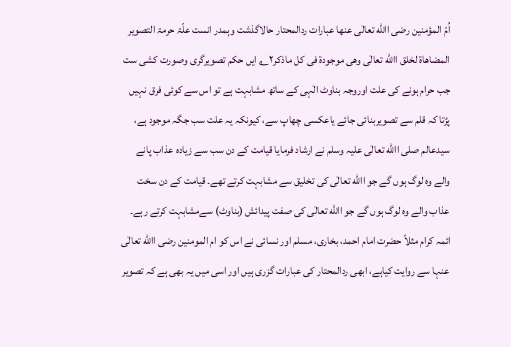اُمّ المؤمنین رضی االله تعالٰی عنھا عبارات ردالمحتار حالاگذشت وہمدر انست علّۃ حرمۃ التصویر المضاھاۃ لخلق االله تعالٰی وھی موجودۃ فی کل ماذکر۲؎ ایں حکم تصویرگری وصورت کشی ست
جب حرام ہونے کی علت اوروجہ بناوٹ الٰہی کے ساتھ مشابہت ہے تو اس سے کوئی فرق نہیں پڑتا کہ قلم سے تصویربنائی جائے یاعکسی چھاپ سے، کیونکہ یہ علت سب جگہ موجود ہے، سیدعالم صلی االله تعالٰی علیہ وسلم نے ارشاد فرمایا قیامت کے دن سب سے زیادہ عذاب پانے والے وہ لوگ ہوں گے جو االله تعالٰی کی تخلیق سے مشابہت کرتے تھے۔ قیامت کے دن سخت عذاب والے وہ لوگ ہوں گے جو االله تعالٰی کی صفت پیدائش (بناوٹ) سےمشابہت کرتے رہے۔ ائمہ کرام مثلاً حضرت امام احمد، بخاری، مسلم اور نسائی نے اس کو ام المومنین رضی االله تعالٰی عنہا سے روایت کیاہے، ابھی ردالمحتار کی عبارات گزری ہیں اور اسی میں یہ بھی ہے کہ تصویر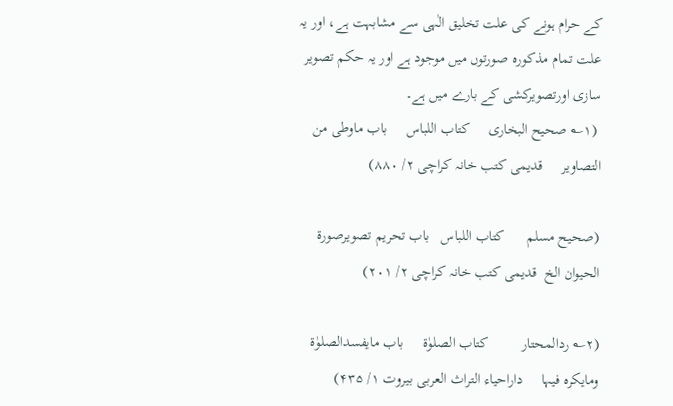کے حرام ہونے کی علت تخلیق الٰہی سے مشابہت ہے، اور یہ علت تمام مذکورہ صورتوں میں موجود ہے اور یہ حکم تصویر سازی اورتصویرکشی کے بارے میں ہے۔
 (۱؎ صحیح البخاری     کتاب اللباس     باب ماوطی من التصاویر     قدیمی کتب خانہ کراچی ۲/ ۸۸۰)

(صحیح مسلم      کتاب اللباس   باب تحریم تصویرصورۃ الحیوان الخ  قدیمی کتب خانہ کراچی ۲/ ۲۰۱)

(۲؎ ردالمحتار         کتاب الصلوٰۃ     باب مایفسدالصلوٰۃ ومایکرہ فیہا     داراحیاء التراث العربی بیروت ۱/ ۴۳۵)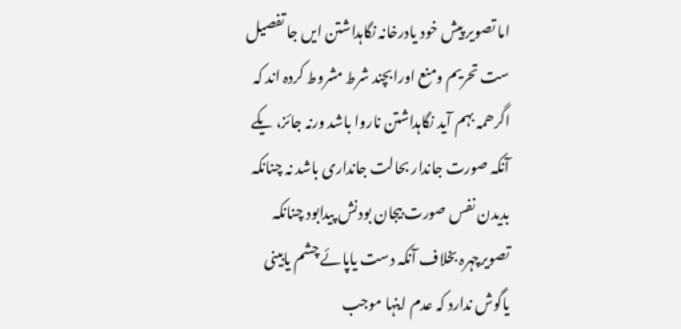اما تصویر پیش خود یادرخانہ نگاہداشتن ایں جا تفصیل ست تحریم ومنع اورابچند شرط مشروط کردہ اند کہ اگرھمہ بہم آید نگاہداشتن ناروا باشد ورنہ جائز، یکے آنکہ صورت جاندار بحالت جانداری باشد نہ چنانکہ بدیدن نفس صورت بیجان بودنش پیدابود چنانکہ تصویرچہرہ بخلاف آنکہ دست یاپائے چشم یابینی یاگوش ندارد کہ عدم اینہا موجب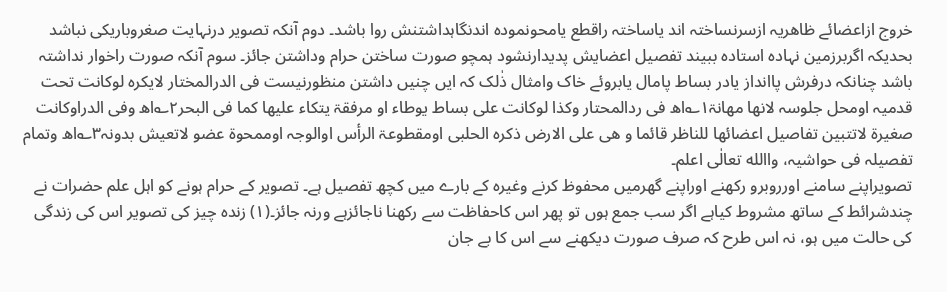خروج ازاعضائے ظاھریہ ازسرنساختہ اند یاساختہ راقطع یامحونمودہ اندنگاہداشتنش روا باشد۔ دوم آنکہ تصویر درنہایت صغروباریکی نباشد بحدیکہ اگربرزمین نہادہ استادہ ببیند تفصیل اعضایش پدیدارنشود ہمچو صورت ساختن حرام وداشتن جائز۔ سوم آنکہ صورت راخوار نداشتہ باشد چنانکہ درفرش پاانداز یادر بساط پامال یابروئے خاک وامثال ذٰلک کہ ایں چنیں داشتن منظورنیست فی الدرالمختار لایکرہ لوکانت تحت قدمیہ اومحل جلوسہ لانھا مھانۃ۱؎اھ فی ردالمحتار وکذا لوکانت علی بساط یوطاء او مرفقۃ یتکاء علیھا کما فی البحر۲؎اھ وفی الدراوکانت صغیرۃ لاتتبین تفاصیل اعضائھا للناظر قائما و ھی علی الارض ذکرہ الحلبی اومقطوعۃ الرأس اوالوجہ اوممحوۃ عضو لاتعیش بدونہ۳؎اھ وتمام تفصیلہ فی حواشیہ، واالله تعالٰی اعلم۔
تصویراپنے سامنے اورروبرو رکھنے اوراپنے گھرمیں محفوظ کرنے وغیرہ کے بارے میں کچھ تفصیل ہے۔ تصویر کے حرام ہونے کو اہل علم حضرات نے چندشرائط کے ساتھ مشروط کیاہے اگر سب جمع ہوں تو پھر اس کاحفاظت سے رکھنا ناجائزہے ورنہ جائز۔(۱) زندہ چیز کی تصویر اس کی زندگی کی حالت میں ہو، نہ اس طرح کہ صرف صورت دیکھنے سے اس کا بے جان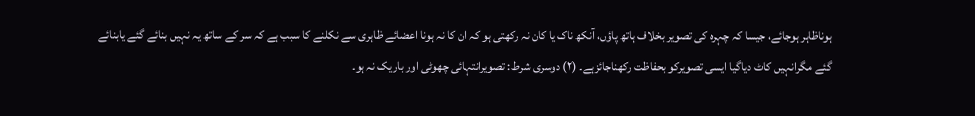ہوناظاہر ہوجائے، جیسا کہ چہرہ کی تصویر بخلاف ہاتھ پاؤں، آنکھ ناک یا کان نہ رکھتی ہو کہ ان کا نہ ہونا اعضائے ظاہری سے نکلنے کا سبب ہے کہ سر کے ساتھ یہ نہیں بنائے گئے یابنائے گئے مگرانہیں کاٹ دیاگیا ایسی تصویرکو بحفاظت رکھناجائزہے۔ (۲) دوسری شرط: تصویرانتہائی چھوٹی اور باریک نہ ہو۔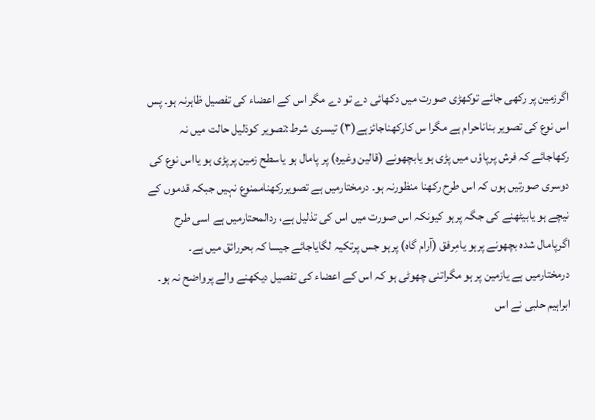اگرزمین پر رکھی جائے توکھڑی صورت میں دکھائی دے تو دے مگر اس کے اعضاء کی تفصیل ظاہرنہ ہو۔ پس اس نوع کی تصویر بناناحرام ہے مگرا س کارکھناجائزہے(۳) تیسری شرط:تصویر کوذلیل حالت میں نہ رکھاجائے کہ فرش پرپاؤں میں پڑی ہو یابچھونے (قالین وغیرہ) پر پامال ہو یاسطح زمین پرپڑی ہو یااس نوع کی دوسری صورتیں ہوں کہ اس طرح رکھنا منظورنہ ہو۔ درمختارمیں ہے تصویررکھناممنوع نہیں جبکہ قدموں کے نیچے ہو یابیٹھنے کی جگہ پرہو کیونکہ اس صورت میں اس کی تذلیل ہے، ردالمحتارمیں ہے اسی طرح اگرپامال شدہ بچھونے پرہو یامِرفق (آرام گاہ) پرہو جس پرتکیہ لگایاجائے جیسا کہ بحررائق میں ہے۔ درمختارمیں ہے یازمین پر ہو مگراتنی چھوٹی ہو کہ اس کے اعضاء کی تفصیل دیکھنے والے پرواضح نہ ہو۔ ابراہیم حلبی نے اس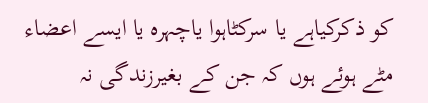کو ذکرکیاہے یا سرکٹاہوا یاچہرہ یا ایسے اعضاء مٹے ہوئے ہوں کہ جن کے بغیرزندگی نہ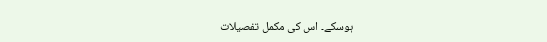ہوسکے۔ اس کی مکمل تفصیلات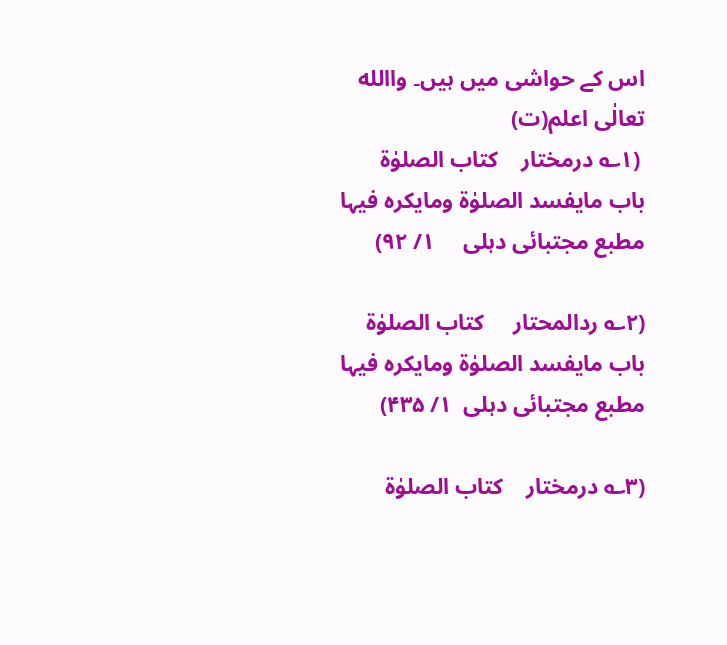اس کے حواشی میں ہیں۔ واالله تعالٰی اعلم(ت)
 (۱؎ درمختار    کتاب الصلوٰۃ     باب مایفسد الصلوٰۃ ومایکرہ فیہا     مطبع مجتبائی دہلی     ۱/ ۹۲)

(۲؎ ردالمحتار     کتاب الصلوٰۃ     باب مایفسد الصلوٰۃ ومایکرہ فیہا     مطبع مجتبائی دہلی  ۱/ ۴۳۵)

(۳؎ درمختار    کتاب الصلوٰۃ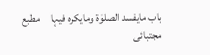باب مایفسد الصلوٰۃ ومایکرہ فیہا     مطبع مجتبائی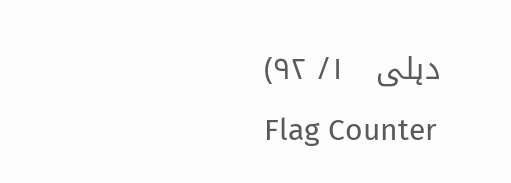دہلی   ۱/ ۹۲)
Flag Counter